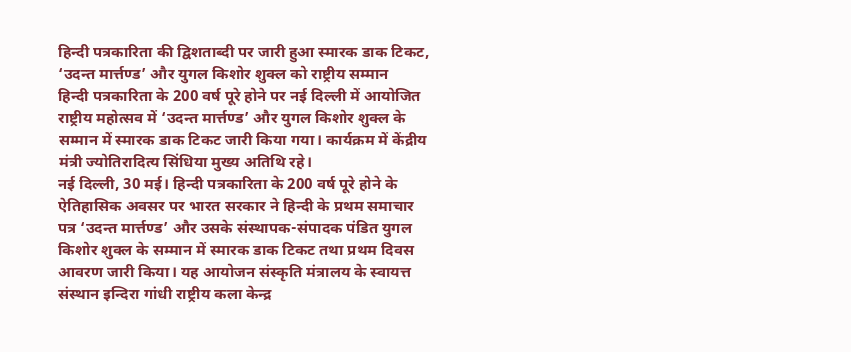हिन्दी पत्रकारिता की द्विशताब्दी पर जारी हुआ स्मारक डाक टिकट, ‘उदन्त मार्त्तण्ड’ और युगल किशोर शुक्ल को राष्ट्रीय सम्मान
हिन्दी पत्रकारिता के 200 वर्ष पूरे होने पर नई दिल्ली में आयोजित राष्ट्रीय महोत्सव में ‘उदन्त मार्त्तण्ड’ और युगल किशोर शुक्ल के सम्मान में स्मारक डाक टिकट जारी किया गया। कार्यक्रम में केंद्रीय मंत्री ज्योतिरादित्य सिंधिया मुख्य अतिथि रहे।
नई दिल्ली, 30 मई। हिन्दी पत्रकारिता के 200 वर्ष पूरे होने के ऐतिहासिक अवसर पर भारत सरकार ने हिन्दी के प्रथम समाचार पत्र ‘उदन्त मार्त्तण्ड’ और उसके संस्थापक-संपादक पंडित युगल किशोर शुक्ल के सम्मान में स्मारक डाक टिकट तथा प्रथम दिवस आवरण जारी किया। यह आयोजन संस्कृति मंत्रालय के स्वायत्त संस्थान इन्दिरा गांधी राष्ट्रीय कला केन्द्र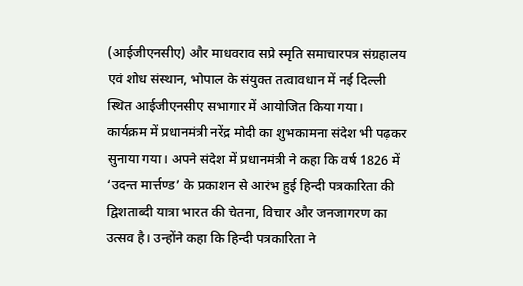(आईजीएनसीए) और माधवराव सप्रे स्मृति समाचारपत्र संग्रहालय एवं शोध संस्थान, भोपाल के संयुक्त तत्वावधान में नई दिल्ली स्थित आईजीएनसीए सभागार में आयोजित किया गया।
कार्यक्रम में प्रधानमंत्री नरेंद्र मोदी का शुभकामना संदेश भी पढ़कर सुनाया गया। अपने संदेश में प्रधानमंत्री ने कहा कि वर्ष 1826 में ‘उदन्त मार्त्तण्ड’ के प्रकाशन से आरंभ हुई हिन्दी पत्रकारिता की द्विशताब्दी यात्रा भारत की चेतना, विचार और जनजागरण का उत्सव है। उन्होंने कहा कि हिन्दी पत्रकारिता ने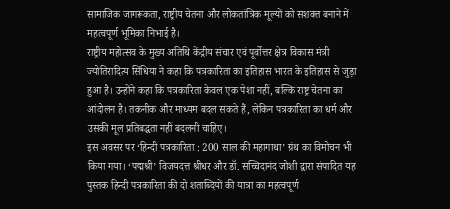सामाजिक जागरूकता, राष्ट्रीय चेतना और लोकतांत्रिक मूल्यों को सशक्त बनाने में महत्वपूर्ण भूमिका निभाई है।
राष्ट्रीय महोत्सव के मुख्य अतिथि केंद्रीय संचार एवं पूर्वोत्तर क्षेत्र विकास मंत्री ज्योतिरादित्य सिंधिया ने कहा कि पत्रकारिता का इतिहास भारत के इतिहास से जुड़ा हुआ है। उन्होंने कहा कि पत्रकारिता केवल एक पेशा नहीं, बल्कि राष्ट्र चेतना का आंदोलन है। तकनीक और माध्यम बदल सकते हैं, लेकिन पत्रकारिता का धर्म और उसकी मूल प्रतिबद्धता नहीं बदलनी चाहिए।
इस अवसर पर ‘हिन्दी पत्रकारिता : 200 साल की महागाथा’ ग्रंथ का विमोचन भी किया गया। ‘पद्मश्री’ विजयदत्त श्रीधर और डॉ. सच्चिदानंद जोशी द्वारा संपादित यह पुस्तक हिन्दी पत्रकारिता की दो शताब्दियों की यात्रा का महत्वपूर्ण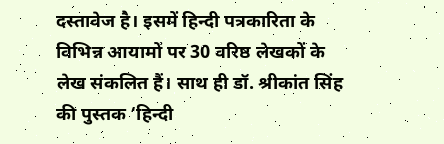दस्तावेज है। इसमें हिन्दी पत्रकारिता के विभिन्न आयामों पर 30 वरिष्ठ लेखकों के लेख संकलित हैं। साथ ही डॉ. श्रीकांत सिंह की पुस्तक ‘हिन्दी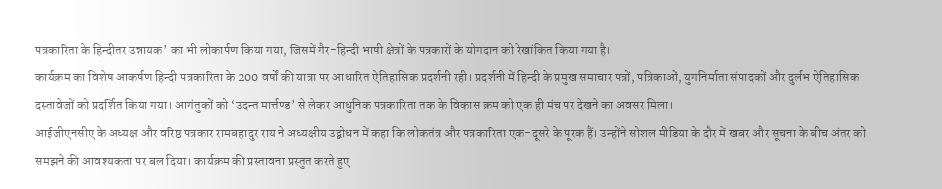पत्रकारिता के हिन्दीतर उन्नायक’ का भी लोकार्पण किया गया, जिसमें गैर-हिन्दी भाषी क्षेत्रों के पत्रकारों के योगदान को रेखांकित किया गया है।
कार्यक्रम का विशेष आकर्षण हिन्दी पत्रकारिता के 200 वर्षों की यात्रा पर आधारित ऐतिहासिक प्रदर्शनी रही। प्रदर्शनी में हिन्दी के प्रमुख समाचार पत्रों, पत्रिकाओं, युगनिर्माता संपादकों और दुर्लभ ऐतिहासिक दस्तावेजों को प्रदर्शित किया गया। आगंतुकों को ‘उदन्त मार्त्तण्ड’ से लेकर आधुनिक पत्रकारिता तक के विकास क्रम को एक ही मंच पर देखने का अवसर मिला।
आईजीएनसीए के अध्यक्ष और वरिष्ठ पत्रकार रामबहादुर राय ने अध्यक्षीय उद्बोधन में कहा कि लोकतंत्र और पत्रकारिता एक-दूसरे के पूरक हैं। उन्होंने सोशल मीडिया के दौर में खबर और सूचना के बीच अंतर को समझने की आवश्यकता पर बल दिया। कार्यक्रम की प्रस्तावना प्रस्तुत करते हुए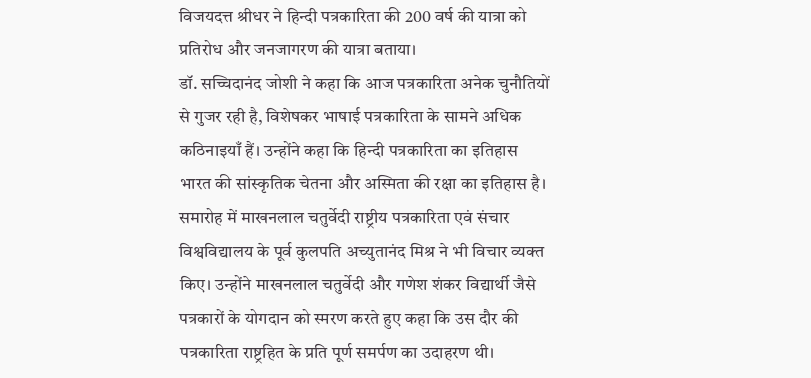विजयदत्त श्रीधर ने हिन्दी पत्रकारिता की 200 वर्ष की यात्रा को प्रतिरोध और जनजागरण की यात्रा बताया।
डॉ. सच्चिदानंद जोशी ने कहा कि आज पत्रकारिता अनेक चुनौतियों से गुजर रही है, विशेषकर भाषाई पत्रकारिता के सामने अधिक कठिनाइयाँ हैं। उन्होंने कहा कि हिन्दी पत्रकारिता का इतिहास भारत की सांस्कृतिक चेतना और अस्मिता की रक्षा का इतिहास है।
समारोह में माखनलाल चतुर्वेदी राष्ट्रीय पत्रकारिता एवं संचार विश्वविद्यालय के पूर्व कुलपति अच्युतानंद मिश्र ने भी विचार व्यक्त किए। उन्होंने माखनलाल चतुर्वेदी और गणेश शंकर विद्यार्थी जैसे पत्रकारों के योगदान को स्मरण करते हुए कहा कि उस दौर की पत्रकारिता राष्ट्रहित के प्रति पूर्ण समर्पण का उदाहरण थी।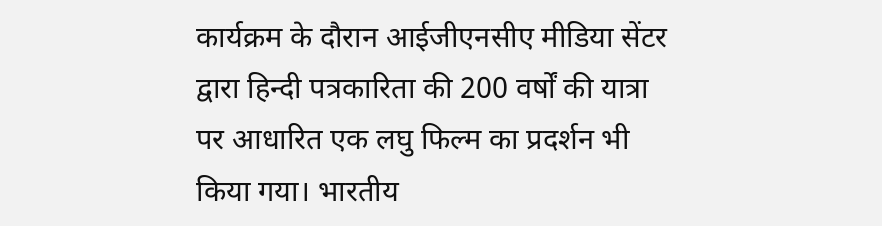कार्यक्रम के दौरान आईजीएनसीए मीडिया सेंटर द्वारा हिन्दी पत्रकारिता की 200 वर्षों की यात्रा पर आधारित एक लघु फिल्म का प्रदर्शन भी किया गया। भारतीय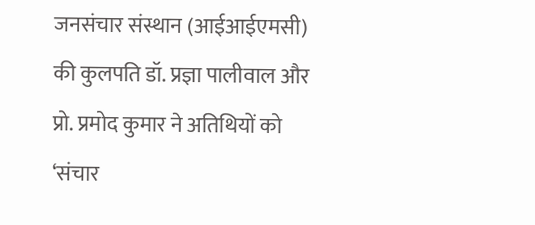जनसंचार संस्थान (आईआईएमसी) की कुलपति डॉ. प्रज्ञा पालीवाल और प्रो. प्रमोद कुमार ने अतिथियों को ‘संचार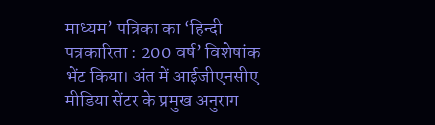माध्यम’ पत्रिका का ‘हिन्दी पत्रकारिता : 200 वर्ष’ विशेषांक भेंट किया। अंत में आईजीएनसीए मीडिया सेंटर के प्रमुख अनुराग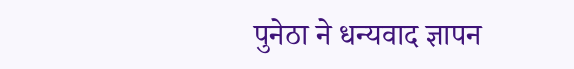पुनेठा ने धन्यवाद ज्ञापन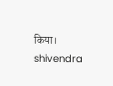किया।
shivendra